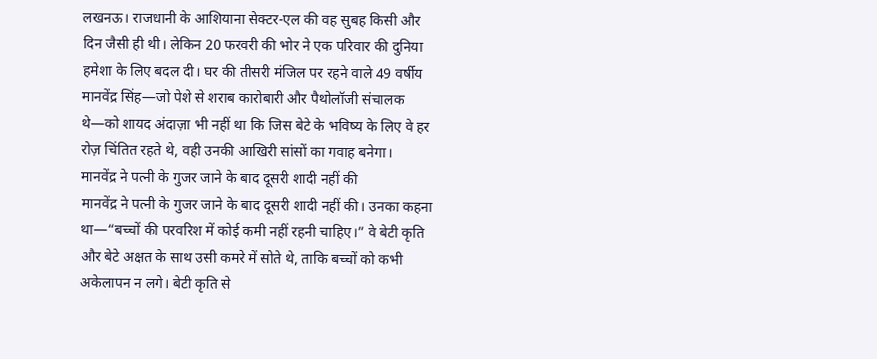लखनऊ। राजधानी के आशियाना सेक्टर-एल की वह सुबह किसी और दिन जैसी ही थी। लेकिन 20 फरवरी की भोर ने एक परिवार की दुनिया हमेशा के लिए बदल दी। घर की तीसरी मंजिल पर रहने वाले 49 वर्षीय मानवेंद्र सिंह—जो पेशे से शराब कारोबारी और पैथोलॉजी संचालक थे—को शायद अंदाज़ा भी नहीं था कि जिस बेटे के भविष्य के लिए वे हर रोज़ चिंतित रहते थे, वही उनकी आखिरी सांसों का गवाह बनेगा।
मानवेंद्र ने पत्नी के गुजर जाने के बाद दूसरी शादी नहीं की
मानवेंद्र ने पत्नी के गुजर जाने के बाद दूसरी शादी नहीं की। उनका कहना था—“बच्चों की परवरिश में कोई कमी नहीं रहनी चाहिए।” वे बेटी कृति और बेटे अक्षत के साथ उसी कमरे में सोते थे, ताकि बच्चों को कभी अकेलापन न लगे। बेटी कृति से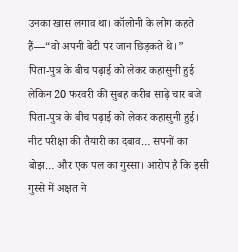उनका खास लगाव था। कॉलोनी के लोग कहते हैं—“वो अपनी बेटी पर जान छिड़कते थे।”
पिता-पुत्र के बीच पढ़ाई को लेकर कहासुनी हुई
लेकिन 20 फरवरी की सुबह करीब साढ़े चार बजे पिता-पुत्र के बीच पढ़ाई को लेकर कहासुनी हुई। नीट परीक्षा की तैयारी का दबाव… सपनों का बोझ… और एक पल का गुस्सा। आरोप है कि इसी गुस्से में अक्षत ने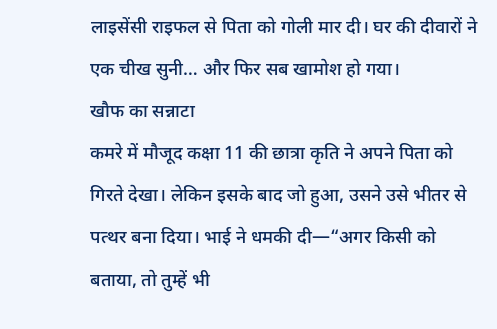लाइसेंसी राइफल से पिता को गोली मार दी। घर की दीवारों ने एक चीख सुनी… और फिर सब खामोश हो गया।
खौफ का सन्नाटा
कमरे में मौजूद कक्षा 11 की छात्रा कृति ने अपने पिता को गिरते देखा। लेकिन इसके बाद जो हुआ, उसने उसे भीतर से पत्थर बना दिया। भाई ने धमकी दी—“अगर किसी को बताया, तो तुम्हें भी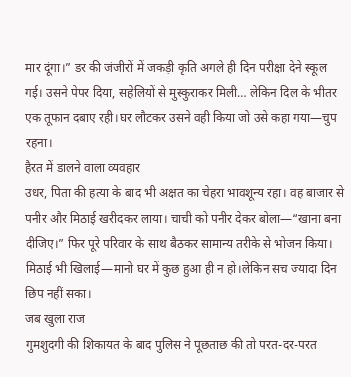मार दूंगा।” डर की जंजीरों में जकड़ी कृति अगले ही दिन परीक्षा देने स्कूल गई। उसने पेपर दिया, सहेलियों से मुस्कुराकर मिली… लेकिन दिल के भीतर एक तूफान दबाए रही।घर लौटकर उसने वही किया जो उसे कहा गया—चुप रहना।
हैरत में डालने वाला व्यवहार
उधर, पिता की हत्या के बाद भी अक्षत का चेहरा भावशून्य रहा। वह बाजार से पनीर और मिठाई खरीदकर लाया। चाची को पनीर देकर बोला—“खाना बना दीजिए।” फिर पूरे परिवार के साथ बैठकर सामान्य तरीके से भोजन किया। मिठाई भी खिलाई—मानो घर में कुछ हुआ ही न हो।लेकिन सच ज्यादा दिन छिप नहीं सका।
जब खुला राज
गुमशुदगी की शिकायत के बाद पुलिस ने पूछताछ की तो परत-दर-परत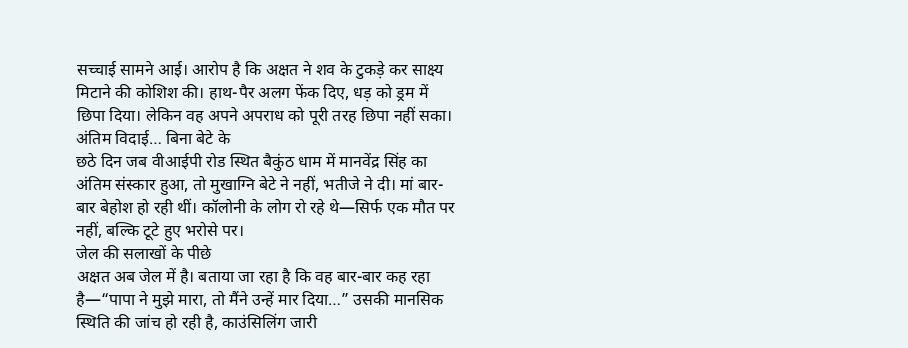सच्चाई सामने आई। आरोप है कि अक्षत ने शव के टुकड़े कर साक्ष्य मिटाने की कोशिश की। हाथ-पैर अलग फेंक दिए, धड़ को ड्रम में छिपा दिया। लेकिन वह अपने अपराध को पूरी तरह छिपा नहीं सका।
अंतिम विदाई… बिना बेटे के
छठे दिन जब वीआईपी रोड स्थित बैकुंठ धाम में मानवेंद्र सिंह का अंतिम संस्कार हुआ, तो मुखाग्नि बेटे ने नहीं, भतीजे ने दी। मां बार-बार बेहोश हो रही थीं। कॉलोनी के लोग रो रहे थे—सिर्फ एक मौत पर नहीं, बल्कि टूटे हुए भरोसे पर।
जेल की सलाखों के पीछे
अक्षत अब जेल में है। बताया जा रहा है कि वह बार-बार कह रहा है—“पापा ने मुझे मारा, तो मैंने उन्हें मार दिया…” उसकी मानसिक स्थिति की जांच हो रही है, काउंसिलिंग जारी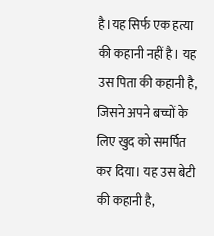है।यह सिर्फ एक हत्या की कहानी नहीं है। यह उस पिता की कहानी है, जिसने अपने बच्चों के लिए खुद को समर्पित कर दिया। यह उस बेटी की कहानी है,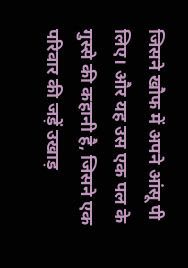जिसने खौफ में अपने आंसू पी लिए। और यह उस एक पल के गुस्से की कहानी है, जिसने एक परिवार की जड़ें उखाड़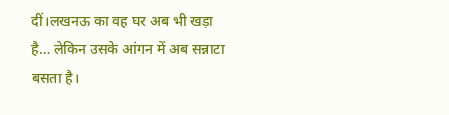दीं।लखनऊ का वह घर अब भी खड़ा है… लेकिन उसके आंगन में अब सन्नाटा बसता है।